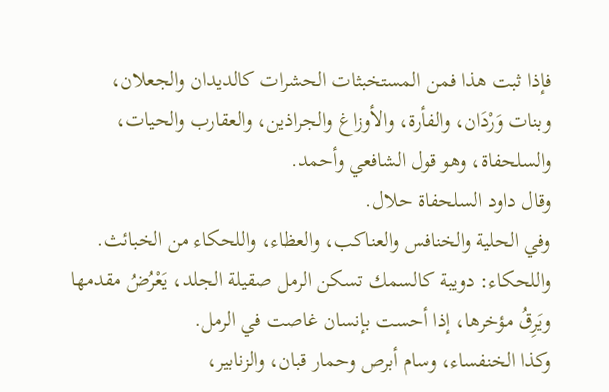فإذا ثبت هذا فمن المستخبثات الحشرات كالديدان والجعلان، وبنات وَرْدَان، والفأرة، والأوزاغ والجراذين، والعقارب والحيات، والسلحفاة، وهو قول الشافعي وأحمد.
وقال داود السلحفاة حلال.
وفي الحلية والخنافس والعناكب، والعظاء، واللحكاء من الخبائث.
واللحكاء: دويبة كالسمك تسكن الرمل صقيلة الجلد، يَعْرُضُ مقدمها ويَرِقُ مؤخرها، إذا أحست بإنسان غاصت في الرمل.
وكذا الخنفساء، وسام أبرص وحمار قبان، والزنابير،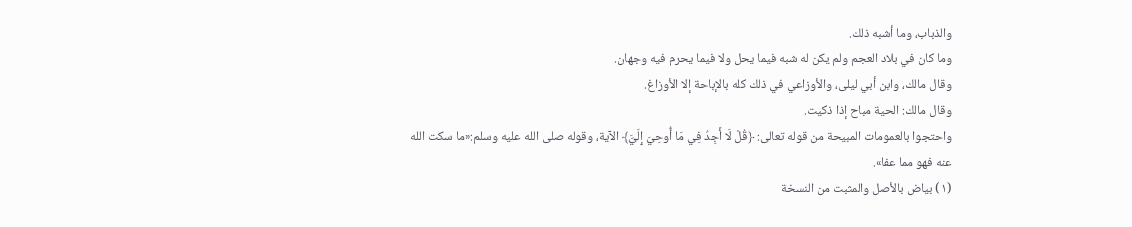والذباب، وما أشبه ذلك.
وما كان في بلاد العجم ولم يكن له شبه فيما يحل ولا فيما يحرم فيه وجهان.
وقال مالك، وابن أبي ليلى، والأوزاعي في ذلك كله بالإباحة إلا الأوزاغ.
وقال مالك: الحية مباح إذا ذكيت.
واحتجوا بالعمومات المبيحة من قوله تعالى: ﴿قُلْ لَا أَجِدُ فِي مَا أُوحِيَ إِلَيَّ﴾ الآية، وقوله صلى الله عليه وسلم:«ما سكت الله عنه فهو مما عفا».
(١) بياض بالأصل والمثبت من النسخة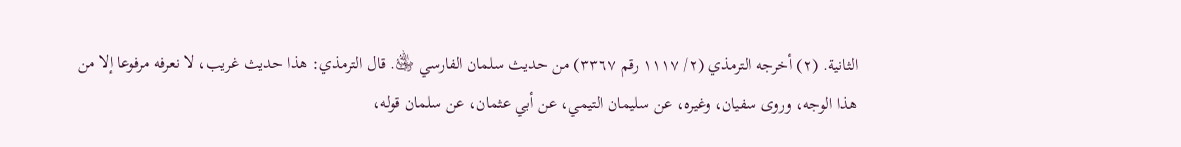الثانية. (٢) أخرجه الترمذي (٢/ ١١١٧ رقم ٣٣٦٧) من حديث سلمان الفارسي ﵁. قال الترمذي: هذا حديث غريب، لا نعرفه مرفوعا إلا من هذا الوجه، وروى سفيان، وغيره، عن سليمان التيمي، عن أبي عثمان، عن سلمان قوله،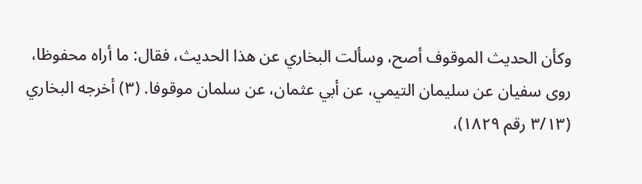وكأن الحديث الموقوف أصح، وسألت البخاري عن هذا الحديث، فقال: ما أراه محفوظا، روى سفيان عن سليمان التيمي، عن أبي عثمان، عن سلمان موقوفا. (٣) أخرجه البخاري (٣/١٣ رقم ١٨٢٩)،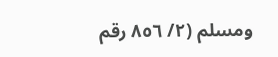ومسلم (٢/ ٨٥٦ رقم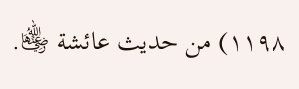١١٩٨) من حديث عائشة ﵂.